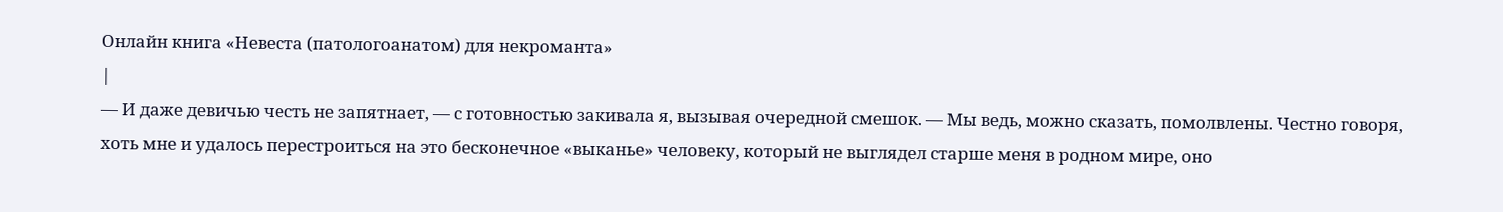Онлайн книга «Невеста (патологоанатом) для некроманта»
|
— И даже девичью честь не запятнает, — с готовностью закивала я, вызывая очередной смешок. — Мы ведь, можно сказать, помолвлены. Честно говоря, хоть мне и удалось перестроиться на это бесконечное «выканье» человеку, который не выглядел старше меня в родном мире, оно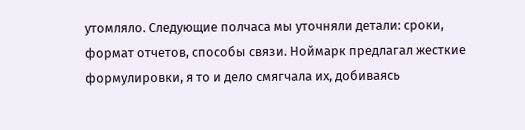утомляло. Следующие полчаса мы уточняли детали: сроки, формат отчетов, способы связи. Ноймарк предлагал жесткие формулировки, я то и дело смягчала их, добиваясь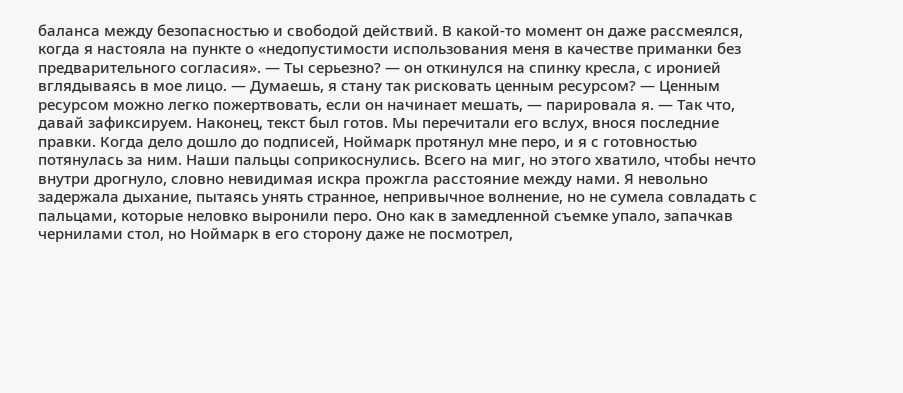баланса между безопасностью и свободой действий. В какой‑то момент он даже рассмеялся, когда я настояла на пункте о «недопустимости использования меня в качестве приманки без предварительного согласия». — Ты серьезно? — он откинулся на спинку кресла, с иронией вглядываясь в мое лицо. — Думаешь, я стану так рисковать ценным ресурсом? — Ценным ресурсом можно легко пожертвовать, если он начинает мешать, — парировала я. — Так что, давай зафиксируем. Наконец, текст был готов. Мы перечитали его вслух, внося последние правки. Когда дело дошло до подписей, Ноймарк протянул мне перо, и я с готовностью потянулась за ним. Наши пальцы соприкоснулись. Всего на миг, но этого хватило, чтобы нечто внутри дрогнуло, словно невидимая искра прожгла расстояние между нами. Я невольно задержала дыхание, пытаясь унять странное, непривычное волнение, но не сумела совладать с пальцами, которые неловко выронили перо. Оно как в замедленной съемке упало, запачкав чернилами стол, но Ноймарк в его сторону даже не посмотрел,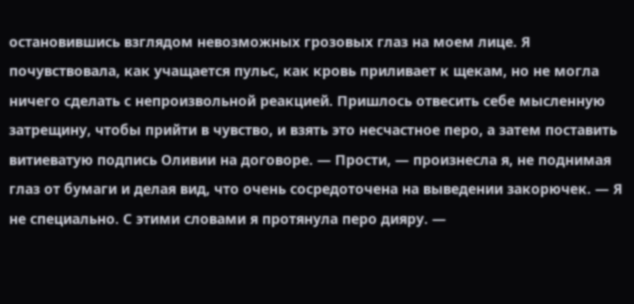остановившись взглядом невозможных грозовых глаз на моем лице. Я почувствовала, как учащается пульс, как кровь приливает к щекам, но не могла ничего сделать с непроизвольной реакцией. Пришлось отвесить себе мысленную затрещину, чтобы прийти в чувство, и взять это несчастное перо, а затем поставить витиеватую подпись Оливии на договоре. — Прости, — произнесла я, не поднимая глаз от бумаги и делая вид, что очень сосредоточена на выведении закорючек. — Я не специально. С этими словами я протянула перо дияру. —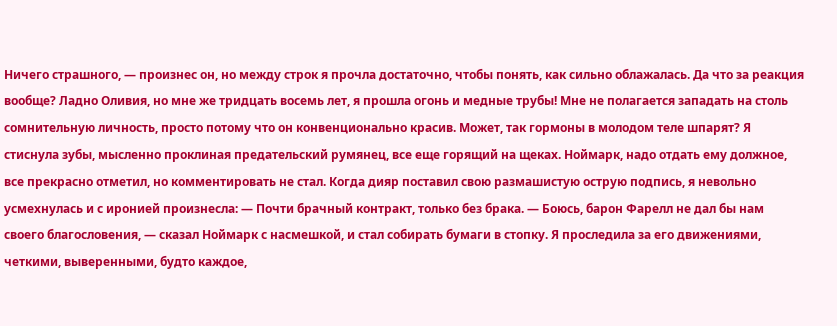Ничего страшного, — произнес он, но между строк я прочла достаточно, чтобы понять, как сильно облажалась. Да что за реакция вообще? Ладно Оливия, но мне же тридцать восемь лет, я прошла огонь и медные трубы! Мне не полагается западать на столь сомнительную личность, просто потому что он конвенционально красив. Может, так гормоны в молодом теле шпарят? Я стиснула зубы, мысленно проклиная предательский румянец, все еще горящий на щеках. Ноймарк, надо отдать ему должное, все прекрасно отметил, но комментировать не стал. Когда дияр поставил свою размашистую острую подпись, я невольно усмехнулась и с иронией произнесла: — Почти брачный контракт, только без брака. — Боюсь, барон Фарелл не дал бы нам своего благословения, — сказал Ноймарк с насмешкой, и стал собирать бумаги в стопку. Я проследила за его движениями, четкими, выверенными, будто каждое,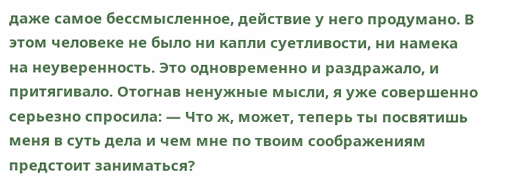даже самое бессмысленное, действие у него продумано. В этом человеке не было ни капли суетливости, ни намека на неуверенность. Это одновременно и раздражало, и притягивало. Отогнав ненужные мысли, я уже совершенно серьезно спросила: — Что ж, может, теперь ты посвятишь меня в суть дела и чем мне по твоим соображениям предстоит заниматься?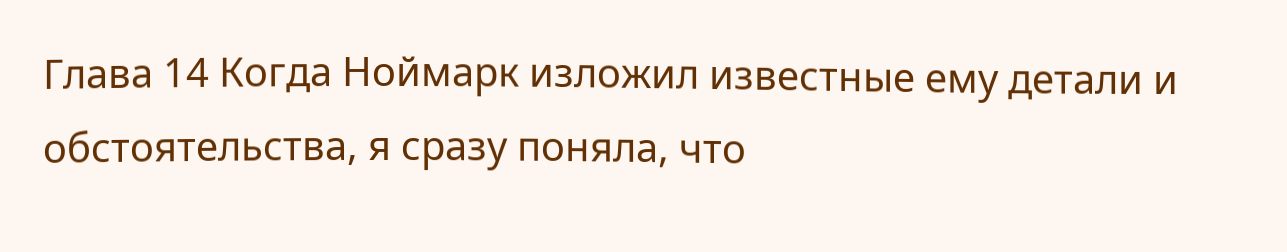Глава 14 Когда Ноймарк изложил известные ему детали и обстоятельства, я сразу поняла, что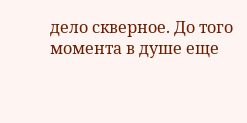дело скверное. До того момента в душе еще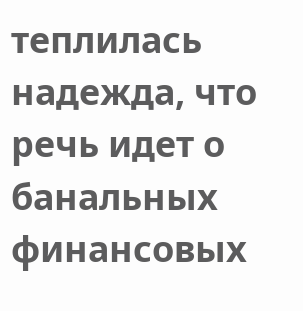теплилась надежда, что речь идет о банальных финансовых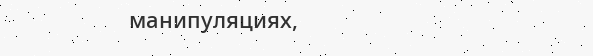манипуляциях,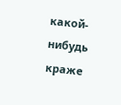какой-нибудь краже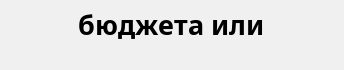бюджета или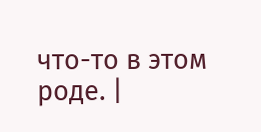что-то в этом роде. |